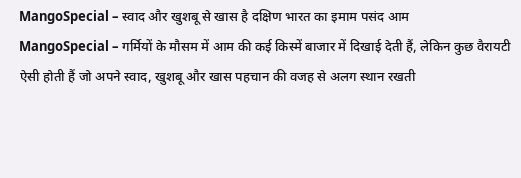MangoSpecial – स्वाद और खुशबू से खास है दक्षिण भारत का इमाम पसंद आम
MangoSpecial – गर्मियों के मौसम में आम की कई किस्में बाजार में दिखाई देती हैं, लेकिन कुछ वैरायटी ऐसी होती हैं जो अपने स्वाद, खुशबू और खास पहचान की वजह से अलग स्थान रखती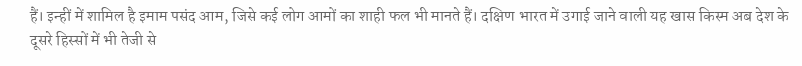हैं। इन्हीं में शामिल है इमाम पसंद आम, जिसे कई लोग आमों का शाही फल भी मानते हैं। दक्षिण भारत में उगाई जाने वाली यह खास किस्म अब देश के दूसरे हिस्सों में भी तेजी से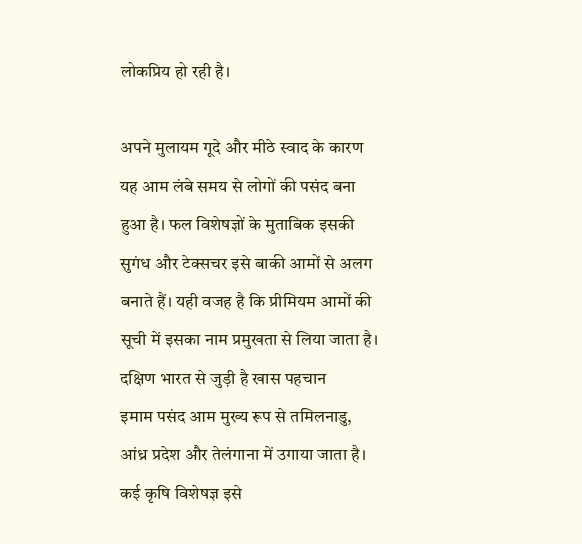लोकप्रिय हो रही है।

अपने मुलायम गूदे और मीठे स्वाद के कारण यह आम लंबे समय से लोगों की पसंद बना हुआ है। फल विशेषज्ञों के मुताबिक इसकी सुगंध और टेक्सचर इसे बाकी आमों से अलग बनाते हैं। यही वजह है कि प्रीमियम आमों की सूची में इसका नाम प्रमुखता से लिया जाता है।
दक्षिण भारत से जुड़ी है खास पहचान
इमाम पसंद आम मुख्य रूप से तमिलनाडु, आंध्र प्रदेश और तेलंगाना में उगाया जाता है। कई कृषि विशेषज्ञ इसे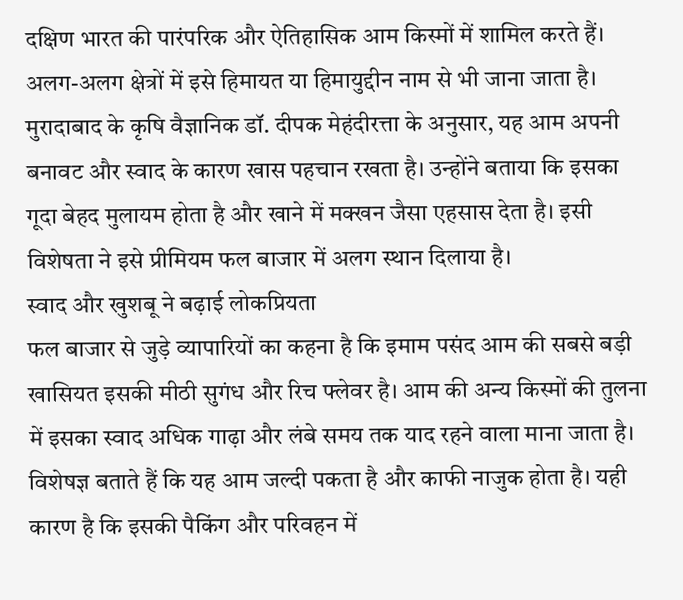दक्षिण भारत की पारंपरिक और ऐतिहासिक आम किस्मों में शामिल करते हैं। अलग-अलग क्षेत्रों में इसे हिमायत या हिमायुद्दीन नाम से भी जाना जाता है।
मुरादाबाद के कृषि वैज्ञानिक डॉ. दीपक मेहंदीरत्ता के अनुसार, यह आम अपनी बनावट और स्वाद के कारण खास पहचान रखता है। उन्होंने बताया कि इसका गूदा बेहद मुलायम होता है और खाने में मक्खन जैसा एहसास देता है। इसी विशेषता ने इसे प्रीमियम फल बाजार में अलग स्थान दिलाया है।
स्वाद और खुशबू ने बढ़ाई लोकप्रियता
फल बाजार से जुड़े व्यापारियों का कहना है कि इमाम पसंद आम की सबसे बड़ी खासियत इसकी मीठी सुगंध और रिच फ्लेवर है। आम की अन्य किस्मों की तुलना में इसका स्वाद अधिक गाढ़ा और लंबे समय तक याद रहने वाला माना जाता है।
विशेषज्ञ बताते हैं कि यह आम जल्दी पकता है और काफी नाजुक होता है। यही कारण है कि इसकी पैकिंग और परिवहन में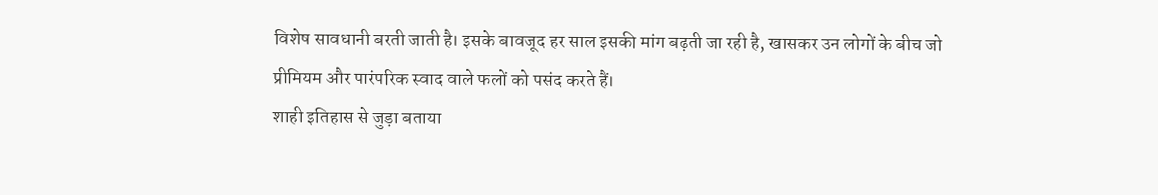विशेष सावधानी बरती जाती है। इसके बावजूद हर साल इसकी मांग बढ़ती जा रही है, खासकर उन लोगों के बीच जो प्रीमियम और पारंपरिक स्वाद वाले फलों को पसंद करते हैं।
शाही इतिहास से जुड़ा बताया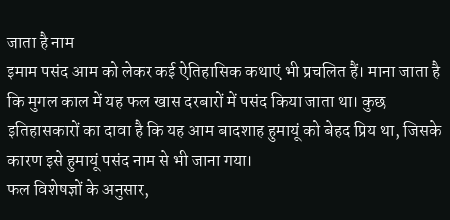जाता है नाम
इमाम पसंद आम को लेकर कई ऐतिहासिक कथाएं भी प्रचलित हैं। माना जाता है कि मुगल काल में यह फल खास दरबारों में पसंद किया जाता था। कुछ इतिहासकारों का दावा है कि यह आम बादशाह हुमायूं को बेहद प्रिय था, जिसके कारण इसे हुमायूं पसंद नाम से भी जाना गया।
फल विशेषज्ञों के अनुसार,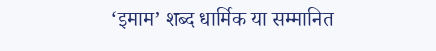‘इमाम’ शब्द धार्मिक या सम्मानित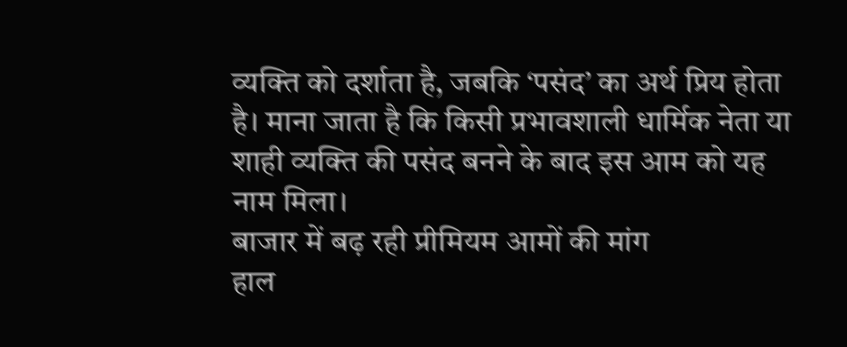व्यक्ति को दर्शाता है, जबकि ‘पसंद’ का अर्थ प्रिय होता है। माना जाता है कि किसी प्रभावशाली धार्मिक नेता या शाही व्यक्ति की पसंद बनने के बाद इस आम को यह नाम मिला।
बाजार में बढ़ रही प्रीमियम आमों की मांग
हाल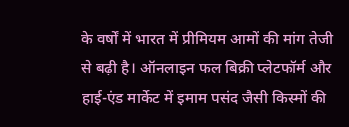के वर्षों में भारत में प्रीमियम आमों की मांग तेजी से बढ़ी है। ऑनलाइन फल बिक्री प्लेटफॉर्म और हाई-एंड मार्केट में इमाम पसंद जैसी किस्मों की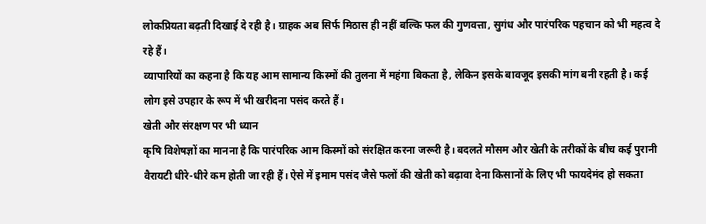लोकप्रियता बढ़ती दिखाई दे रही है। ग्राहक अब सिर्फ मिठास ही नहीं बल्कि फल की गुणवत्ता, सुगंध और पारंपरिक पहचान को भी महत्व दे रहे हैं।
व्यापारियों का कहना है कि यह आम सामान्य किस्मों की तुलना में महंगा बिकता है, लेकिन इसके बावजूद इसकी मांग बनी रहती है। कई लोग इसे उपहार के रूप में भी खरीदना पसंद करते हैं।
खेती और संरक्षण पर भी ध्यान
कृषि विशेषज्ञों का मानना है कि पारंपरिक आम किस्मों को संरक्षित करना जरूरी है। बदलते मौसम और खेती के तरीकों के बीच कई पुरानी वैरायटी धीरे-धीरे कम होती जा रही हैं। ऐसे में इमाम पसंद जैसे फलों की खेती को बढ़ावा देना किसानों के लिए भी फायदेमंद हो सकता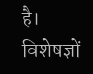है।
विशेषज्ञों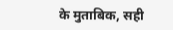के मुताबिक, सही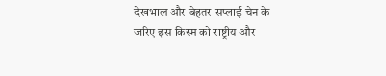देखभाल और बेहतर सप्लाई चेन के जरिए इस किस्म को राष्ट्रीय और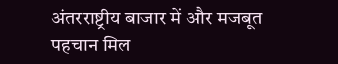अंतरराष्ट्रीय बाजार में और मजबूत पहचान मिल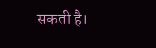सकती है।